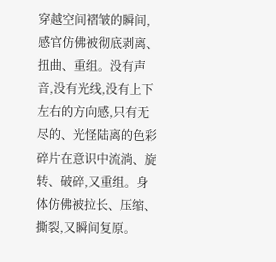穿越空间褶皱的瞬间,感官仿佛被彻底剥离、扭曲、重组。没有声音,没有光线,没有上下左右的方向感,只有无尽的、光怪陆离的色彩碎片在意识中流淌、旋转、破碎,又重组。身体仿佛被拉长、压缩、撕裂,又瞬间复原。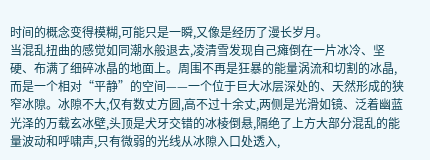时间的概念变得模糊,可能只是一瞬,又像是经历了漫长岁月。
当混乱扭曲的感觉如同潮水般退去,凌清雪发现自己瘫倒在一片冰冷、坚硬、布满了细碎冰晶的地面上。周围不再是狂暴的能量涡流和切割的冰晶,而是一个相对“平静”的空间——一个位于巨大冰层深处的、天然形成的狭窄冰隙。冰隙不大,仅有数丈方圆,高不过十余丈,两侧是光滑如镜、泛着幽蓝光泽的万载玄冰壁,头顶是犬牙交错的冰棱倒悬,隔绝了上方大部分混乱的能量波动和呼啸声,只有微弱的光线从冰隙入口处透入,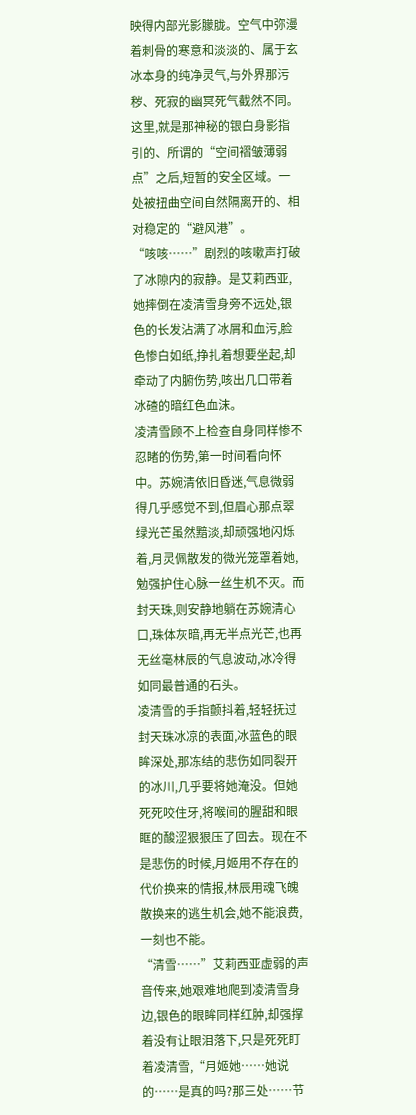映得内部光影朦胧。空气中弥漫着刺骨的寒意和淡淡的、属于玄冰本身的纯净灵气,与外界那污秽、死寂的幽冥死气截然不同。
这里,就是那神秘的银白身影指引的、所谓的“空间褶皱薄弱点”之后,短暂的安全区域。一处被扭曲空间自然隔离开的、相对稳定的“避风港”。
“咳咳……”剧烈的咳嗽声打破了冰隙内的寂静。是艾莉西亚,她摔倒在凌清雪身旁不远处,银色的长发沾满了冰屑和血污,脸色惨白如纸,挣扎着想要坐起,却牵动了内腑伤势,咳出几口带着冰碴的暗红色血沫。
凌清雪顾不上检查自身同样惨不忍睹的伤势,第一时间看向怀中。苏婉清依旧昏迷,气息微弱得几乎感觉不到,但眉心那点翠绿光芒虽然黯淡,却顽强地闪烁着,月灵佩散发的微光笼罩着她,勉强护住心脉一丝生机不灭。而封天珠,则安静地躺在苏婉清心口,珠体灰暗,再无半点光芒,也再无丝毫林辰的气息波动,冰冷得如同最普通的石头。
凌清雪的手指颤抖着,轻轻抚过封天珠冰凉的表面,冰蓝色的眼眸深处,那冻结的悲伤如同裂开的冰川,几乎要将她淹没。但她死死咬住牙,将喉间的腥甜和眼眶的酸涩狠狠压了回去。现在不是悲伤的时候,月姬用不存在的代价换来的情报,林辰用魂飞魄散换来的逃生机会,她不能浪费,一刻也不能。
“清雪……”艾莉西亚虚弱的声音传来,她艰难地爬到凌清雪身边,银色的眼眸同样红肿,却强撑着没有让眼泪落下,只是死死盯着凌清雪,“月姬她……她说的……是真的吗?那三处……节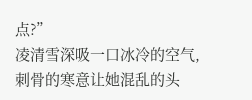点?”
凌清雪深吸一口冰冷的空气,刺骨的寒意让她混乱的头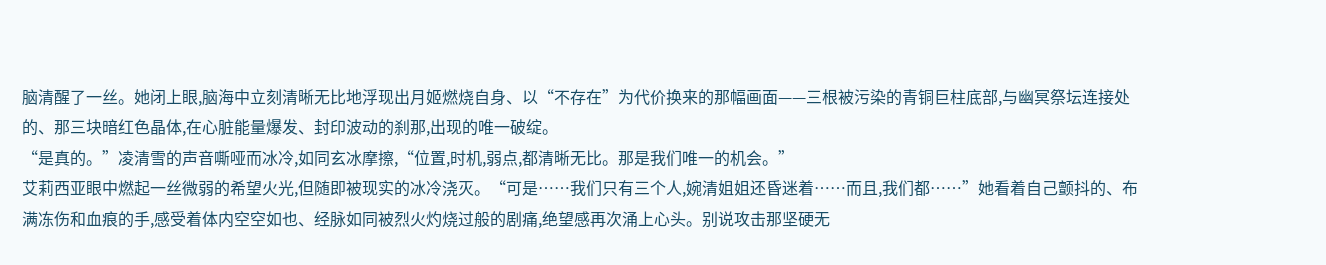脑清醒了一丝。她闭上眼,脑海中立刻清晰无比地浮现出月姬燃烧自身、以“不存在”为代价换来的那幅画面——三根被污染的青铜巨柱底部,与幽冥祭坛连接处的、那三块暗红色晶体,在心脏能量爆发、封印波动的刹那,出现的唯一破绽。
“是真的。”凌清雪的声音嘶哑而冰冷,如同玄冰摩擦,“位置,时机,弱点,都清晰无比。那是我们唯一的机会。”
艾莉西亚眼中燃起一丝微弱的希望火光,但随即被现实的冰冷浇灭。“可是……我们只有三个人,婉清姐姐还昏迷着……而且,我们都……”她看着自己颤抖的、布满冻伤和血痕的手,感受着体内空空如也、经脉如同被烈火灼烧过般的剧痛,绝望感再次涌上心头。别说攻击那坚硬无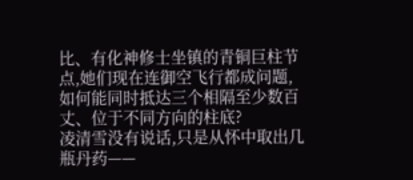比、有化神修士坐镇的青铜巨柱节点,她们现在连御空飞行都成问题,如何能同时抵达三个相隔至少数百丈、位于不同方向的柱底?
凌清雪没有说话,只是从怀中取出几瓶丹药——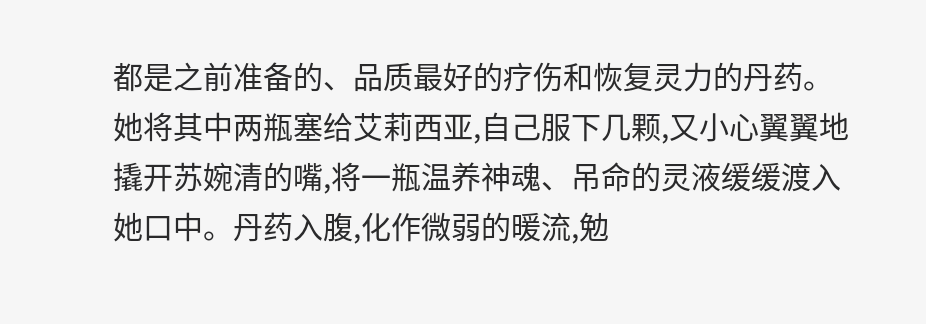都是之前准备的、品质最好的疗伤和恢复灵力的丹药。她将其中两瓶塞给艾莉西亚,自己服下几颗,又小心翼翼地撬开苏婉清的嘴,将一瓶温养神魂、吊命的灵液缓缓渡入她口中。丹药入腹,化作微弱的暖流,勉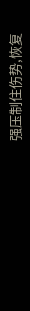强压制住伤势,恢复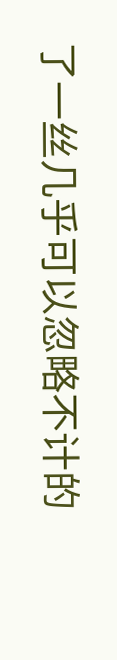了一丝几乎可以忽略不计的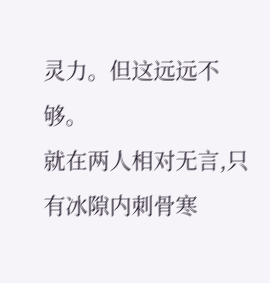灵力。但这远远不够。
就在两人相对无言,只有冰隙内刺骨寒